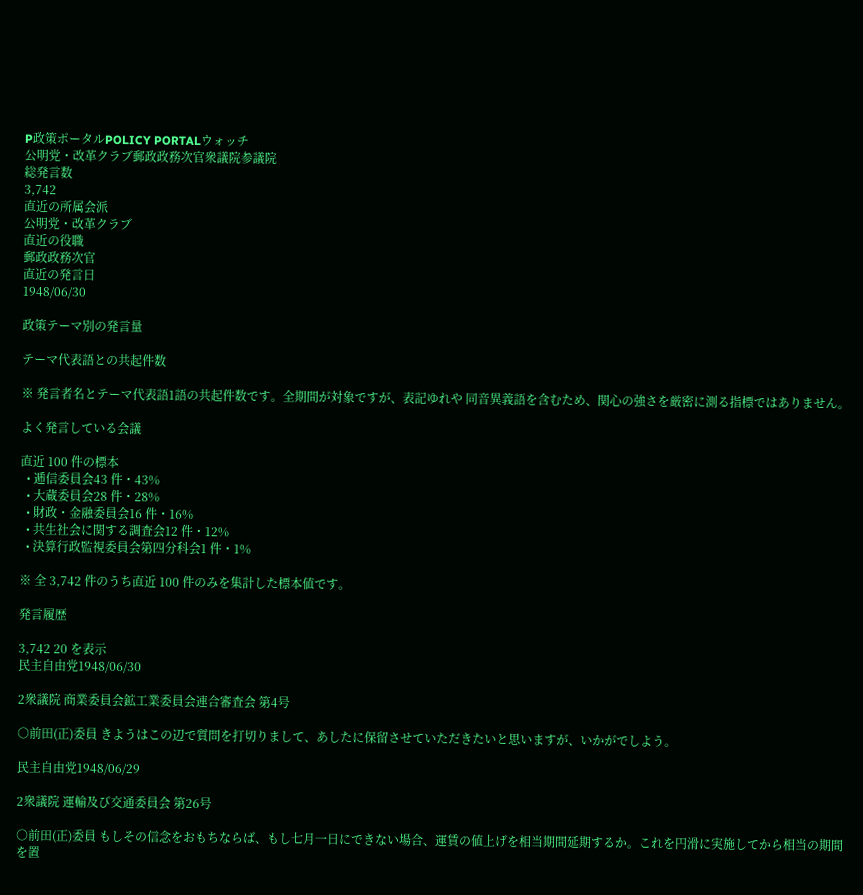P政策ポータルPOLICY PORTALウォッチ
公明党・改革クラブ郵政政務次官衆議院参議院
総発言数
3,742
直近の所属会派
公明党・改革クラブ
直近の役職
郵政政務次官
直近の発言日
1948/06/30

政策テーマ別の発言量

テーマ代表語との共起件数

※ 発言者名とテーマ代表語1語の共起件数です。全期間が対象ですが、表記ゆれや 同音異義語を含むため、関心の強さを厳密に測る指標ではありません。

よく発言している会議

直近 100 件の標本
  • 逓信委員会43 件・43%
  • 大蔵委員会28 件・28%
  • 財政・金融委員会16 件・16%
  • 共生社会に関する調査会12 件・12%
  • 決算行政監視委員会第四分科会1 件・1%

※ 全 3,742 件のうち直近 100 件のみを集計した標本値です。

発言履歴

3,742 20 を表示
民主自由党1948/06/30

2衆議院 商業委員会鉱工業委員会連合審査会 第4号

○前田(正)委員 きようはこの辺で質問を打切りまして、あしたに保留させていただきたいと思いますが、いかがでしよう。

民主自由党1948/06/29

2衆議院 運輸及び交通委員会 第26号

○前田(正)委員 もしその信念をおもちならば、もし七月一日にできない場合、運賃の値上げを相当期間延期するか。これを円滑に実施してから相当の期間を置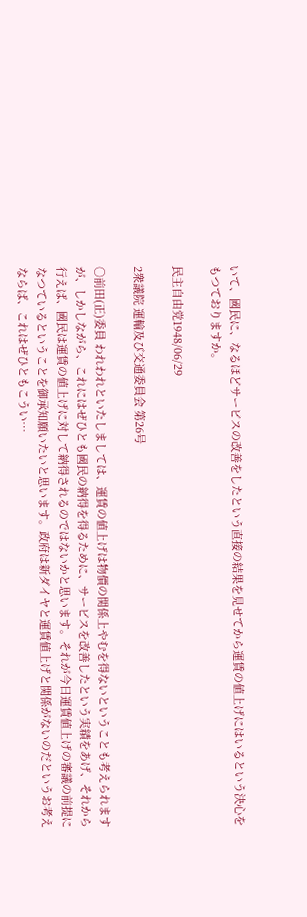いて、國民に、なるほどサービスの改善をしたという直接の結果を見せてから運賃の値上げにはいるという決心をもつておりますか。

民主自由党1948/06/29

2衆議院 運輸及び交通委員会 第26号

○前田(正)委員 われわれといたしましては、運賃の値上げは物價の関係上やむを得ないということも考えられますが、しかしながら、これにはぜひとも國民の納得を得るために、サービスを改善したという実績をあげ、それから行えば、國民は運賃の値上げに対して納得されるのではないかと思います。それが今日運賃値上げの審議の前提になつているということを御承知願いたいと思います。政府は新ダイヤと運賃値上げと関係がないのだというお考えならば、これはぜひともこうい…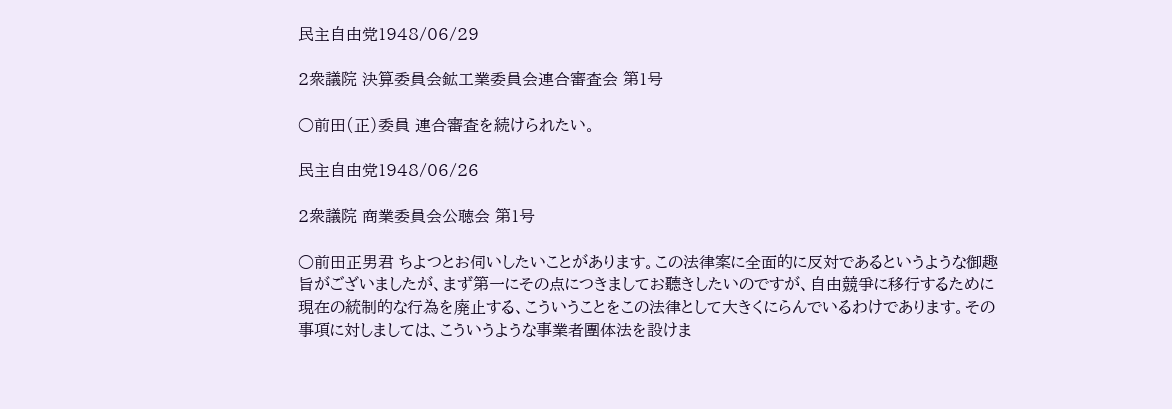民主自由党1948/06/29

2衆議院 決算委員会鉱工業委員会連合審査会 第1号

○前田(正)委員 連合審査を続けられたい。

民主自由党1948/06/26

2衆議院 商業委員会公聴会 第1号

○前田正男君 ちよつとお伺いしたいことがあります。この法律案に全面的に反対であるというような御趣旨がございましたが、まず第一にその点につきましてお聽きしたいのですが、自由競爭に移行するために現在の統制的な行為を廃止する、こういうことをこの法律として大きくにらんでいるわけであります。その事項に対しましては、こういうような事業者團体法を設けま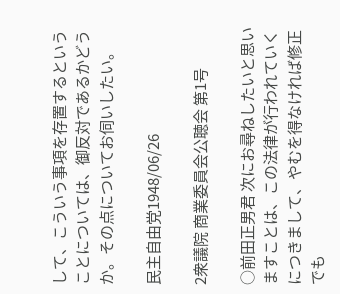して、こういう事項を存置するということについては、御反対であるかどうか。その点についてお伺いしたい。

民主自由党1948/06/26

2衆議院 商業委員会公聴会 第1号

○前田正男君 次にお尋ねしたいと思いますことは、この法律が行われていくにつきまして、やむを得なければ修正でも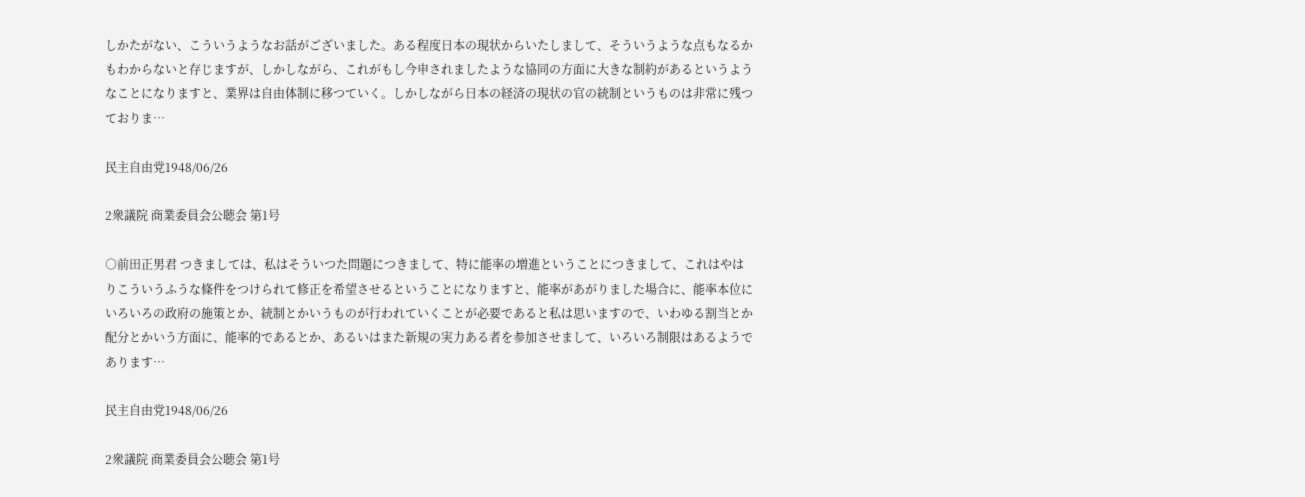しかたがない、こういうようなお話がございました。ある程度日本の現状からいたしまして、そういうような点もなるかもわからないと存じますが、しかしながら、これがもし今申されましたような協同の方面に大きな制約があるというようなことになりますと、業界は自由体制に移つていく。しかしながら日本の経済の現状の官の統制というものは非常に残つておりま…

民主自由党1948/06/26

2衆議院 商業委員会公聴会 第1号

○前田正男君 つきましては、私はそういつた問題につきまして、特に能率の増進ということにつきまして、これはやはりこういうふうな條件をつけられて修正を希望させるということになりますと、能率があがりました場合に、能率本位にいろいろの政府の施策とか、統制とかいうものが行われていくことが必要であると私は思いますので、いわゆる割当とか配分とかいう方面に、能率的であるとか、あるいはまた新規の実力ある者を参加させまして、いろいろ制限はあるようであります…

民主自由党1948/06/26

2衆議院 商業委員会公聴会 第1号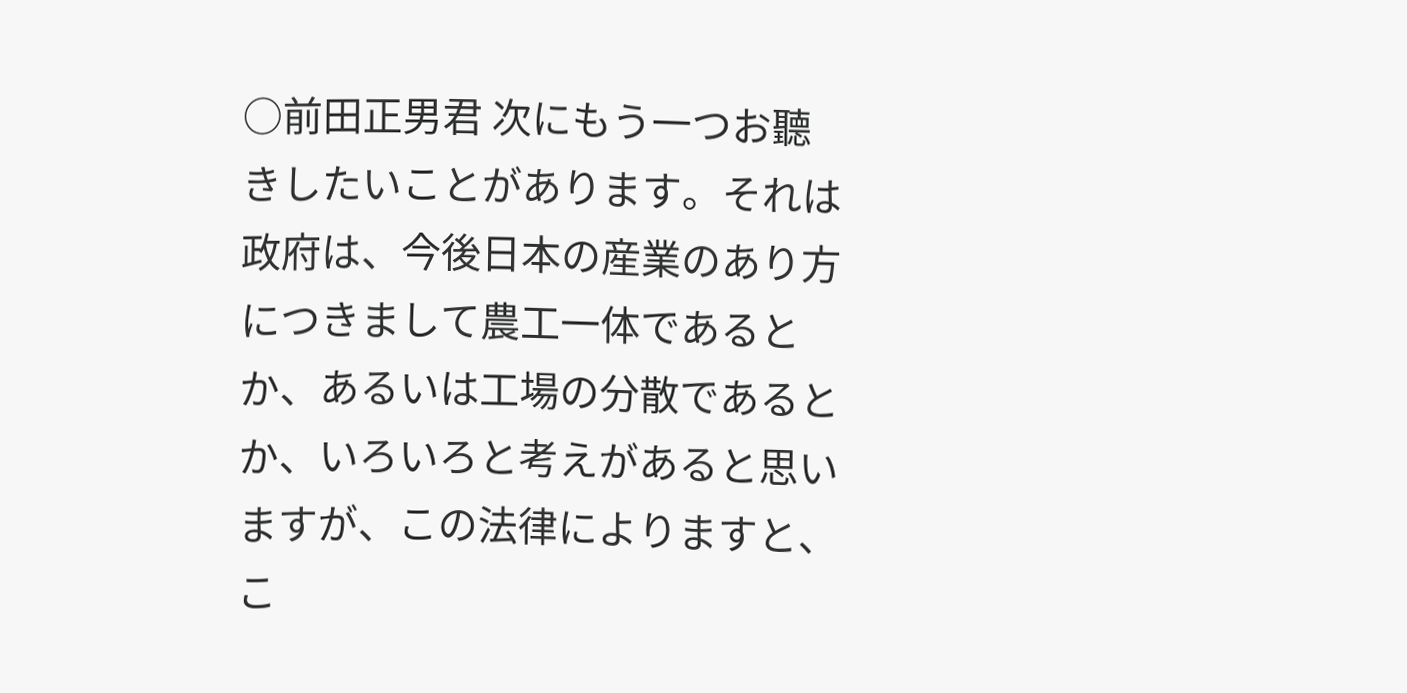○前田正男君 次にもう一つお聽きしたいことがあります。それは政府は、今後日本の産業のあり方につきまして農工一体であるとか、あるいは工場の分散であるとか、いろいろと考えがあると思いますが、この法律によりますと、こ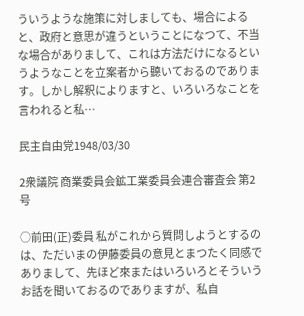ういうような施策に対しましても、場合によると、政府と意思が違うということになつて、不当な場合がありまして、これは方法だけになるというようなことを立案者から聽いておるのであります。しかし解釈によりますと、いろいろなことを言われると私…

民主自由党1948/03/30

2衆議院 商業委員会鉱工業委員会連合審査会 第2号

○前田(正)委員 私がこれから質問しようとするのは、ただいまの伊藤委員の意見とまつたく同感でありまして、先ほど來またはいろいろとそういうお話を聞いておるのでありますが、私自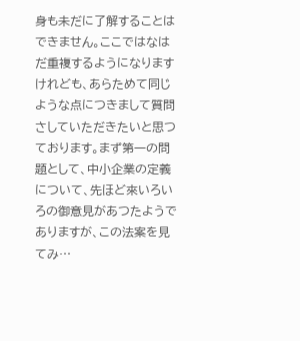身も未だに了解することはできません。ここではなはだ重複するようになりますけれども、あらためて同じような点につきまして質問さしていただきたいと思つております。まず第一の問題として、中小企業の定義について、先ほど來いろいろの御意見があつたようでありますが、この法案を見てみ…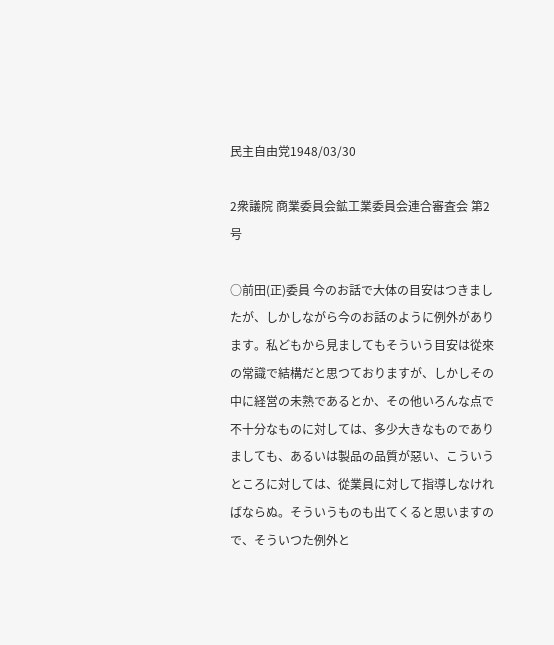民主自由党1948/03/30

2衆議院 商業委員会鉱工業委員会連合審査会 第2号

○前田(正)委員 今のお話で大体の目安はつきましたが、しかしながら今のお話のように例外があります。私どもから見ましてもそういう目安は從來の常識で結構だと思つておりますが、しかしその中に経営の未熟であるとか、その他いろんな点で不十分なものに対しては、多少大きなものでありましても、あるいは製品の品質が惡い、こういうところに対しては、從業員に対して指導しなければならぬ。そういうものも出てくると思いますので、そういつた例外と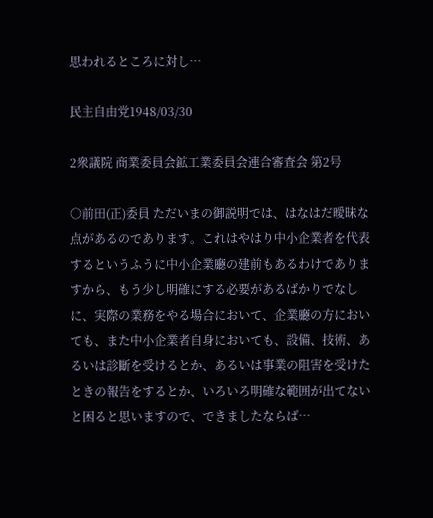思われるところに対し…

民主自由党1948/03/30

2衆議院 商業委員会鉱工業委員会連合審査会 第2号

○前田(正)委員 ただいまの御説明では、はなはだ曖昧な点があるのであります。これはやはり中小企業者を代表するというふうに中小企業廳の建前もあるわけでありますから、もう少し明確にする必要があるばかりでなしに、実際の業務をやる場合において、企業廳の方においても、また中小企業者自身においても、設備、技術、あるいは診斷を受けるとか、あるいは事業の阻害を受けたときの報告をするとか、いろいろ明確な範囲が出てないと困ると思いますので、できましたならば…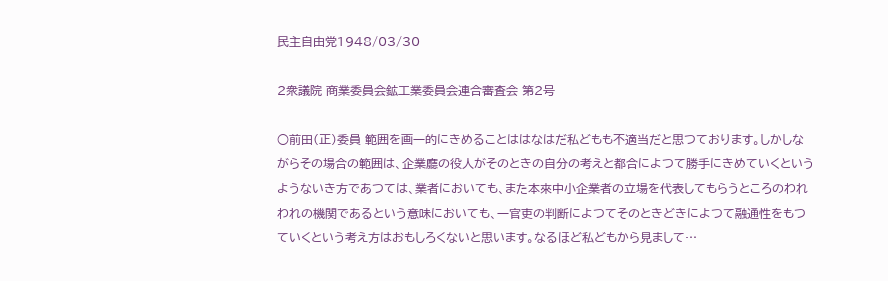民主自由党1948/03/30

2衆議院 商業委員会鉱工業委員会連合審査会 第2号

○前田(正)委員 範囲を画一的にきめることははなはだ私どもも不適当だと思つております。しかしながらその場合の範囲は、企業廳の役人がそのときの自分の考えと都合によつて勝手にきめていくというようないき方であつては、業者においても、また本來中小企業者の立場を代表してもらうところのわれわれの機関であるという意味においても、一官吏の判断によつてそのときどきによつて融通性をもつていくという考え方はおもしろくないと思います。なるほど私どもから見まして…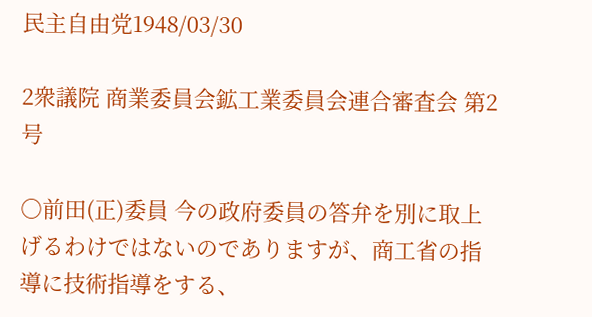民主自由党1948/03/30

2衆議院 商業委員会鉱工業委員会連合審査会 第2号

○前田(正)委員 今の政府委員の答弁を別に取上げるわけではないのでありますが、商工省の指導に技術指導をする、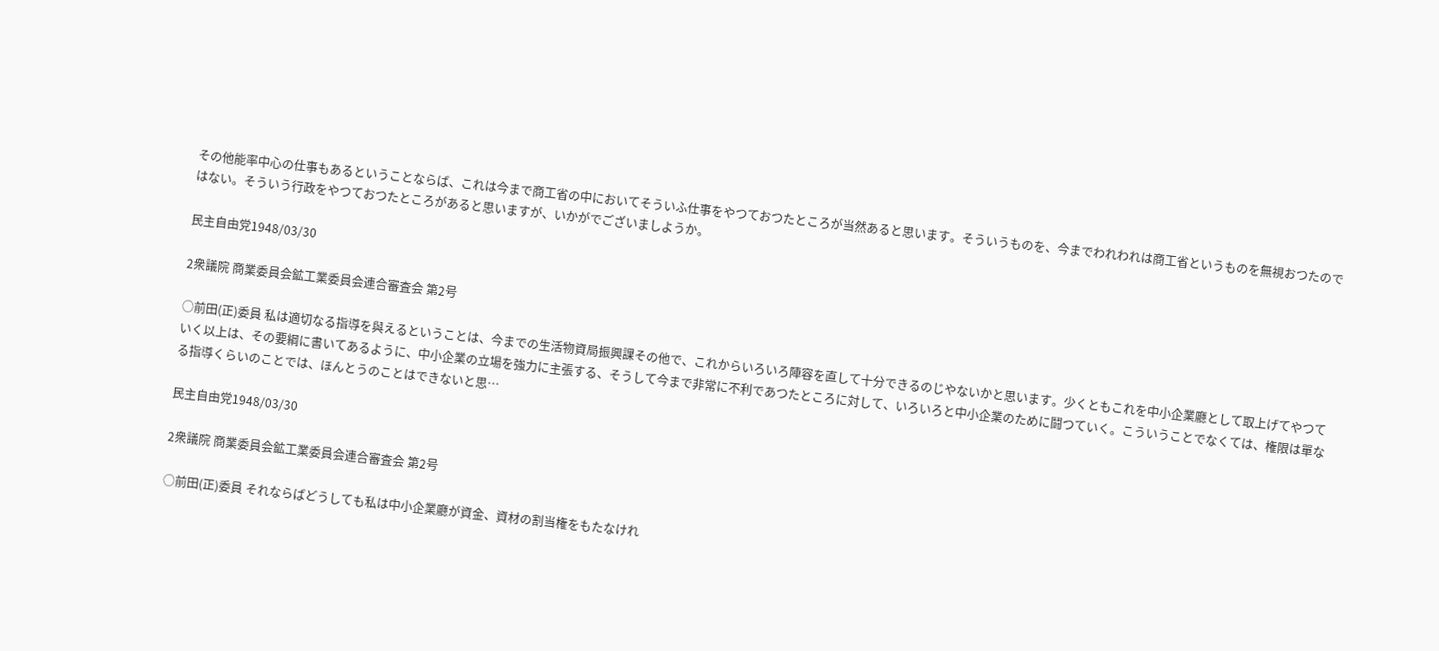その他能率中心の仕事もあるということならば、これは今まで商工省の中においてそういふ仕事をやつておつたところが当然あると思います。そういうものを、今までわれわれは商工省というものを無視おつたのではない。そういう行政をやつておつたところがあると思いますが、いかがでございましようか。

民主自由党1948/03/30

2衆議院 商業委員会鉱工業委員会連合審査会 第2号

○前田(正)委員 私は適切なる指導を與えるということは、今までの生活物資局振興課その他で、これからいろいろ陣容を直して十分できるのじやないかと思います。少くともこれを中小企業廳として取上げてやつていく以上は、その要綱に書いてあるように、中小企業の立場を強力に主張する、そうして今まで非常に不利であつたところに対して、いろいろと中小企業のために鬪つていく。こういうことでなくては、権限は單なる指導くらいのことでは、ほんとうのことはできないと思…

民主自由党1948/03/30

2衆議院 商業委員会鉱工業委員会連合審査会 第2号

○前田(正)委員 それならばどうしても私は中小企業廳が資金、資材の割当権をもたなけれ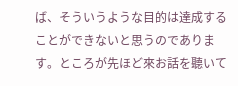ば、そういうような目的は達成することができないと思うのであります。ところが先ほど來お話を聽いて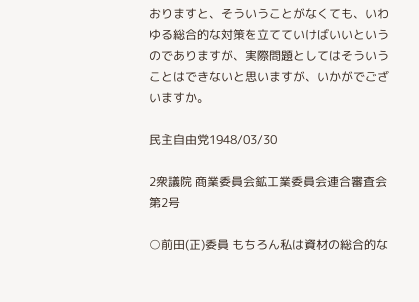おりますと、そういうことがなくても、いわゆる総合的な対策を立てていけばいいというのでありますが、実際問題としてはそういうことはできないと思いますが、いかがでございますか。

民主自由党1948/03/30

2衆議院 商業委員会鉱工業委員会連合審査会 第2号

○前田(正)委員 もちろん私は資材の総合的な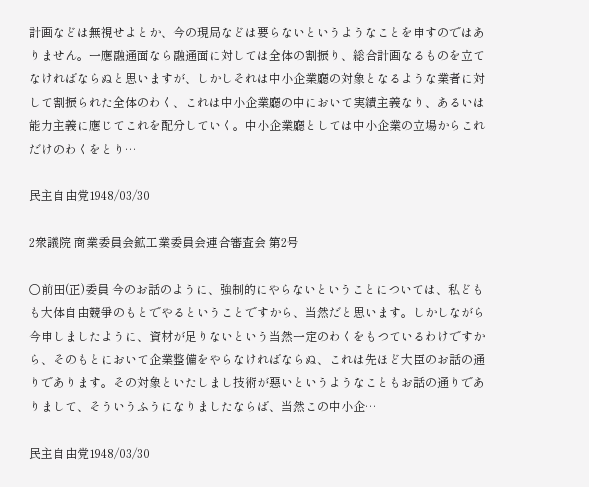計画などは無視せよとか、今の現局などは要らないというようなことを申すのではありません。一應融通面なら融通面に対しては全体の割振り、総合計画なるものを立てなければならぬと思いますが、しかしそれは中小企業廳の対象となるような業者に対して割振られた全体のわく、これは中小企業廳の中において実績主義なり、あるいは能力主義に應じてこれを配分していく。中小企業廳としては中小企業の立場からこれだけのわくをとり…

民主自由党1948/03/30

2衆議院 商業委員会鉱工業委員会連合審査会 第2号

○前田(正)委員 今のお話のように、強制的にやらないということについては、私どもも大体自由競爭のもとでやるということですから、当然だと思います。しかしながら今申しましたように、資材が足りないという当然一定のわくをもつているわけですから、そのもとにおいて企業整備をやらなければならぬ、これは先ほど大臣のお話の通りであります。その対象といたしまし技術が惡いというようなこともお話の通りでありまして、そういうふうになりましたならば、当然この中小企…

民主自由党1948/03/30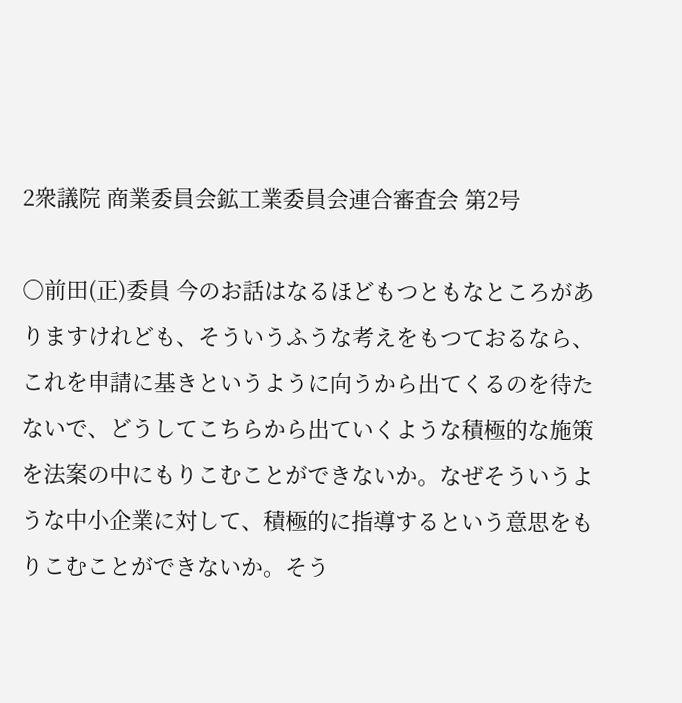2衆議院 商業委員会鉱工業委員会連合審査会 第2号

○前田(正)委員 今のお話はなるほどもつともなところがありますけれども、そういうふうな考えをもつておるなら、これを申請に基きというように向うから出てくるのを待たないで、どうしてこちらから出ていくような積極的な施策を法案の中にもりこむことができないか。なぜそういうような中小企業に対して、積極的に指導するという意思をもりこむことができないか。そう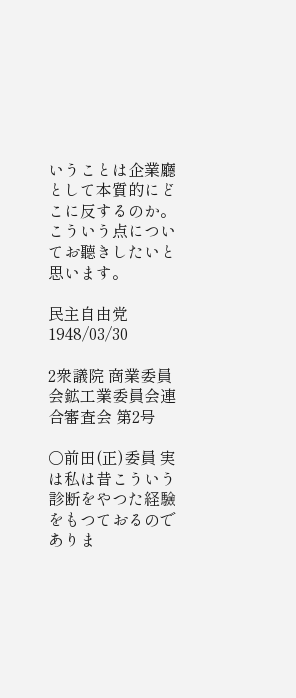いうことは企業廳として本質的にどこに反するのか。こういう点についてお聽きしたいと思います。

民主自由党1948/03/30

2衆議院 商業委員会鉱工業委員会連合審査会 第2号

○前田(正)委員 実は私は昔こういう診断をやつた経驗をもつておるのでありま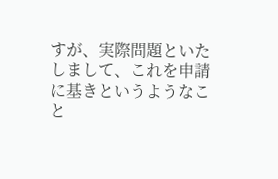すが、実際問題といたしまして、これを申請に基きというようなこと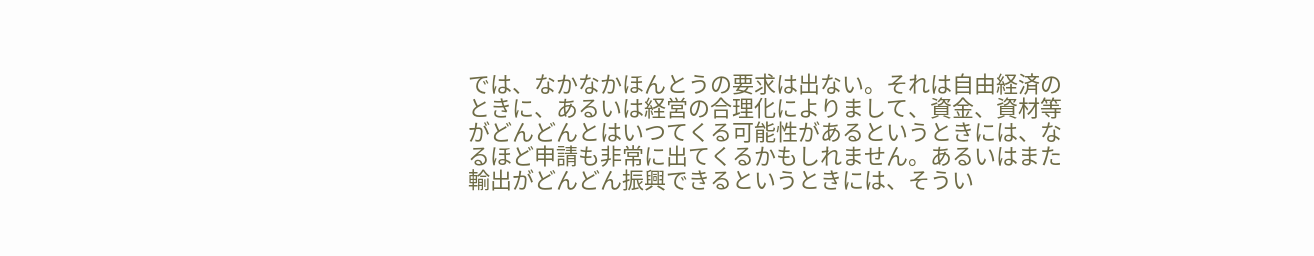では、なかなかほんとうの要求は出ない。それは自由経済のときに、あるいは経営の合理化によりまして、資金、資材等がどんどんとはいつてくる可能性があるというときには、なるほど申請も非常に出てくるかもしれません。あるいはまた輸出がどんどん振興できるというときには、そうい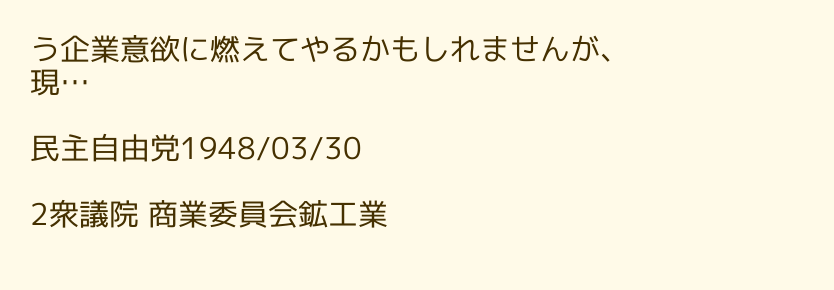う企業意欲に燃えてやるかもしれませんが、現…

民主自由党1948/03/30

2衆議院 商業委員会鉱工業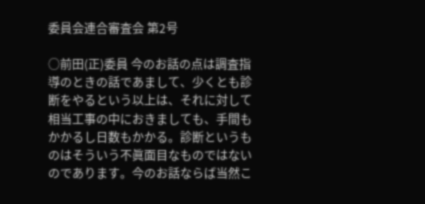委員会連合審査会 第2号

○前田(正)委員 今のお話の点は調査指導のときの話であまして、少くとも診断をやるという以上は、それに対して相当工事の中におきましても、手間もかかるし日数もかかる。診断というものはそういう不眞面目なものではないのであります。今のお話ならば当然こ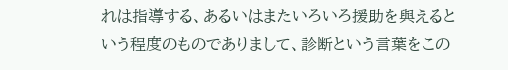れは指導する、あるいはまたいろいろ援助を與えるという程度のものでありまして、診断という言葉をこの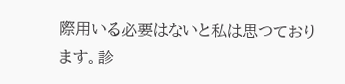際用いる必要はないと私は思つております。診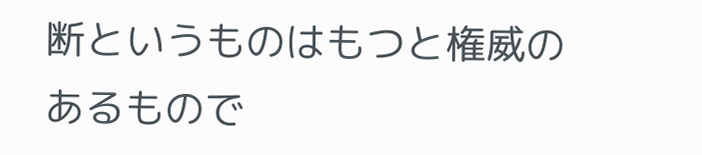断というものはもつと権威のあるもので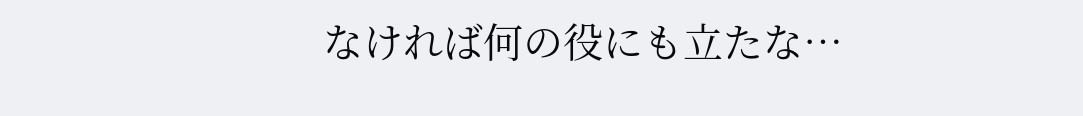なければ何の役にも立たな…